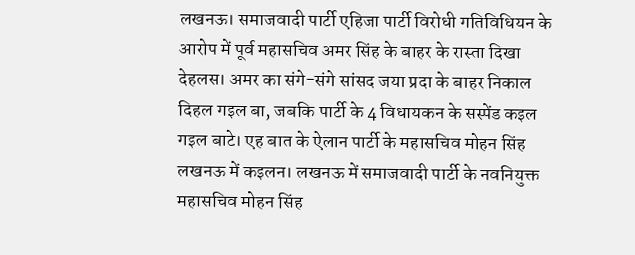लखनऊ। समाजवादी पार्टी एहिजा पार्टी विरोधी गतिविधियन के आरोप में पूर्व महासचिव अमर सिंह के बाहर के रास्ता दिखा देहलस। अमर का संगे-संगे सांसद जया प्रदा के बाहर निकाल दिहल गइल बा, जबकि पार्टी के 4 विधायकन के सस्पेंड कइल गइल बाटे। एह बात के ऐलान पार्टी के महासचिव मोहन सिंह लखनऊ में कइलन। लखनऊ में समाजवादी पार्टी के नवनियुक्त महासचिव मोहन सिंह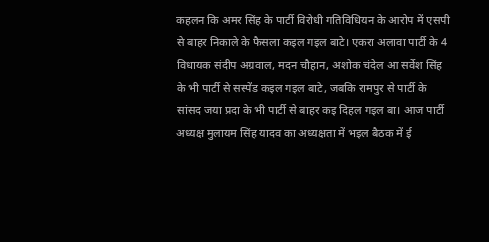कहलन कि अमर सिंह के पार्टी विरोधी गतिविधियन के आरोप में एसपी से बाहर निकाले के फैसला कइल गइल बाटे। एकरा अलावा पार्टी के 4 विधायक संदीप अग्रवाल, मदन चौहान, अशोक चंदेल आ सर्वेश सिंह के भी पार्टी से सस्पेंड कइल गइल बाटे, जबकि रामपुर से पार्टी के सांसद जया प्रदा के भी पार्टी से बाहर कइ दिहल गइल बा। आज पार्टी अध्यक्ष मुलायम सिंह यादव का अध्यक्षता में भइल बैठक में ई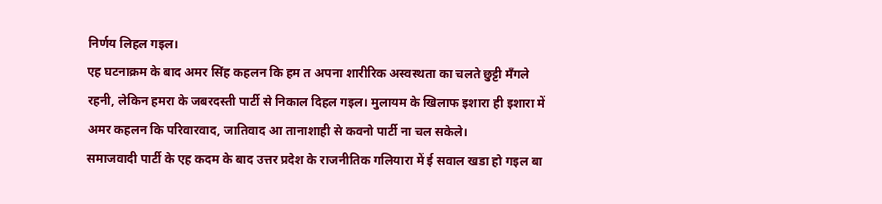निर्णय लिहल गइल।
एह घटनाक्रम के बाद अमर सिंह कहलन कि हम त अपना शारीरिक अस्वस्थता का चलते छुट्टी मँगले रहनी, लेकिन हमरा के जबरदस्ती पार्टी से निकाल दिहल गइल। मुलायम के खिलाफ इशारा ही इशारा में अमर कहलन कि परिवारवाद, जातिवाद आ तानाशाही से कवनो पार्टी ना चल सकेले।
समाजवादी पार्टी के एह कदम के बाद उत्तर प्रदेश के राजनीतिक गलियारा में ई सवाल खडा हो गइल बा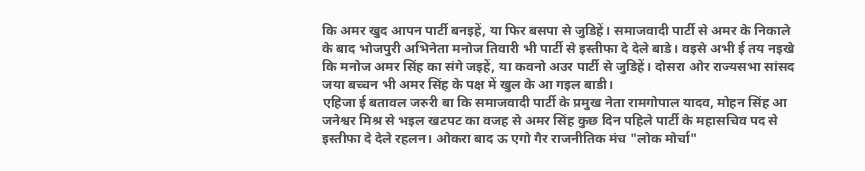कि अमर खुद आपन पार्टी बनइहें, या फिर बसपा से जुडिहें। समाजवादी पार्टी से अमर के निकाले के बाद भोजपुरी अभिनेता मनोज तिवारी भी पार्टी से इस्तीफा दे देले बाडे। वइसे अभी ई तय नइखे कि मनोज अमर सिंह का संगे जइहें, या कवनो अउर पार्टी से जुडिहें। दोसरा ओर राज्यसभा सांसद जया बच्चन भी अमर सिंह के पक्ष में खुल के आ गइल बाडी।
एहिजा ई बतावल जरुरी बा कि समाजवादी पार्टी के प्रमुख नेता रामगोपाल यादव, मोहन सिंह आ जनेश्वर मिश्र से भइल खटपट का वजह से अमर सिंह कुछ दिन पहिले पार्टी के महासचिव पद से इस्तीफा दे देले रहलन। ओकरा बाद ऊ एगो गैर राजनीतिक मंच "लोक मोर्चा"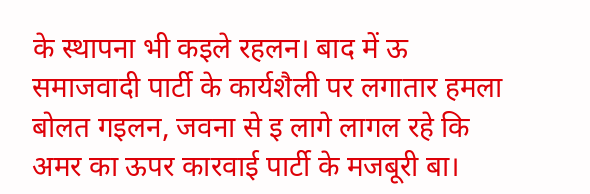के स्थापना भी कइले रहलन। बाद में ऊ समाजवादी पार्टी के कार्यशैली पर लगातार हमला बोलत गइलन, जवना से इ लागे लागल रहे कि अमर का ऊपर कारवाई पार्टी के मजबूरी बा।